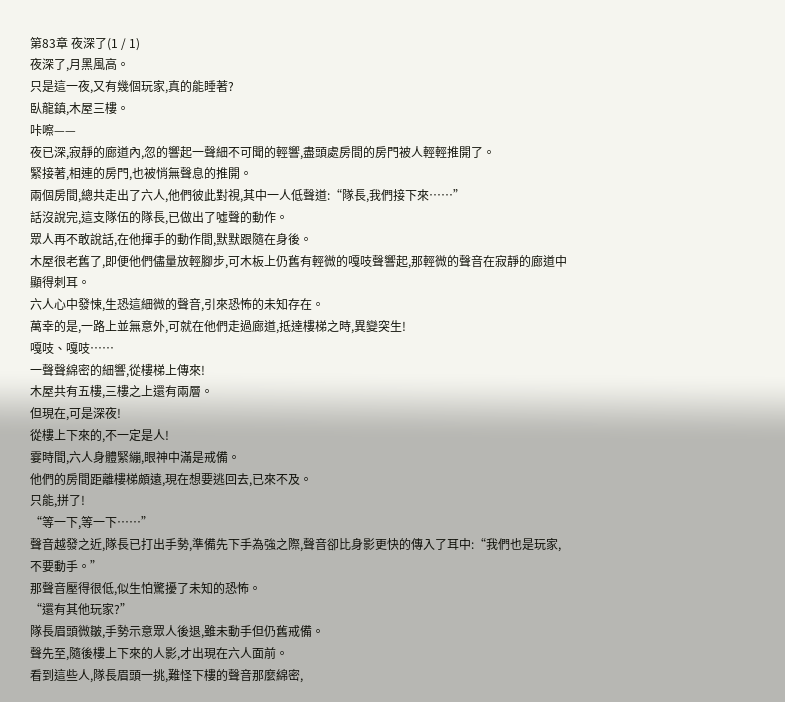第83章 夜深了(1 / 1)
夜深了,月黑風高。
只是這一夜,又有幾個玩家,真的能睡著?
臥龍鎮,木屋三樓。
咔嚓——
夜已深,寂靜的廊道內,忽的響起一聲細不可聞的輕響,盡頭處房間的房門被人輕輕推開了。
緊接著,相連的房門,也被悄無聲息的推開。
兩個房間,總共走出了六人,他們彼此對視,其中一人低聲道:“隊長,我們接下來……”
話沒說完,這支隊伍的隊長,已做出了噓聲的動作。
眾人再不敢說話,在他揮手的動作間,默默跟隨在身後。
木屋很老舊了,即便他們儘量放輕腳步,可木板上仍舊有輕微的嘎吱聲響起,那輕微的聲音在寂靜的廊道中顯得刺耳。
六人心中發悚,生恐這細微的聲音,引來恐怖的未知存在。
萬幸的是,一路上並無意外,可就在他們走過廊道,抵達樓梯之時,異變突生!
嘎吱、嘎吱……
一聲聲綿密的細響,從樓梯上傳來!
木屋共有五樓,三樓之上還有兩層。
但現在,可是深夜!
從樓上下來的,不一定是人!
霎時間,六人身體緊繃,眼神中滿是戒備。
他們的房間距離樓梯頗遠,現在想要逃回去,已來不及。
只能,拼了!
“等一下,等一下……”
聲音越發之近,隊長已打出手勢,準備先下手為強之際,聲音卻比身影更快的傳入了耳中:“我們也是玩家,不要動手。”
那聲音壓得很低,似生怕驚擾了未知的恐怖。
“還有其他玩家?”
隊長眉頭微皺,手勢示意眾人後退,雖未動手但仍舊戒備。
聲先至,隨後樓上下來的人影,才出現在六人面前。
看到這些人,隊長眉頭一挑,難怪下樓的聲音那麼綿密,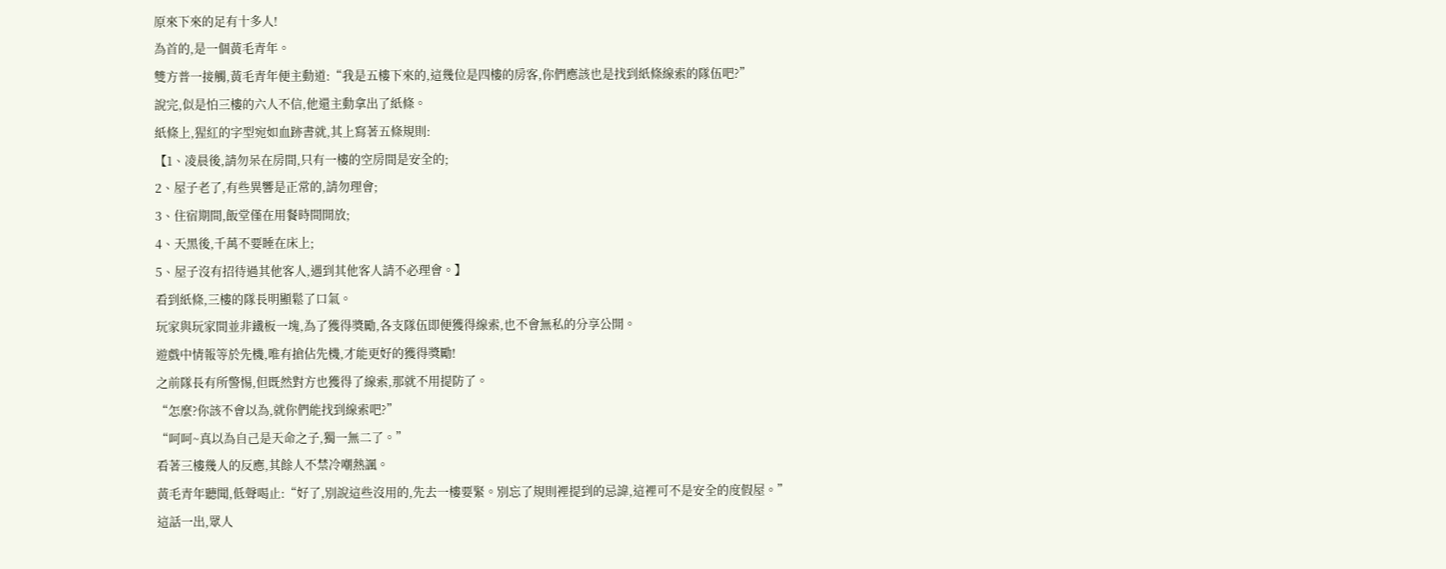原來下來的足有十多人!
為首的,是一個黃毛青年。
雙方普一接觸,黃毛青年便主動道:“我是五樓下來的,這幾位是四樓的房客,你們應該也是找到紙條線索的隊伍吧?”
說完,似是怕三樓的六人不信,他還主動拿出了紙條。
紙條上,猩紅的字型宛如血跡書就,其上寫著五條規則:
【1、凌晨後,請勿呆在房間,只有一樓的空房間是安全的;
2、屋子老了,有些異響是正常的,請勿理會;
3、住宿期間,飯堂僅在用餐時間開放;
4、天黑後,千萬不要睡在床上;
5、屋子沒有招待過其他客人,遇到其他客人請不必理會。】
看到紙條,三樓的隊長明顯鬆了口氣。
玩家與玩家間並非鐵板一塊,為了獲得獎勵,各支隊伍即便獲得線索,也不會無私的分享公開。
遊戲中情報等於先機,唯有搶佔先機,才能更好的獲得獎勵!
之前隊長有所警惕,但既然對方也獲得了線索,那就不用提防了。
“怎麼?你該不會以為,就你們能找到線索吧?”
“呵呵~真以為自己是天命之子,獨一無二了。”
看著三樓幾人的反應,其餘人不禁冷嘲熱諷。
黃毛青年聽聞,低聲喝止:“好了,別說這些沒用的,先去一樓要緊。別忘了規則裡提到的忌諱,這裡可不是安全的度假屋。”
這話一出,眾人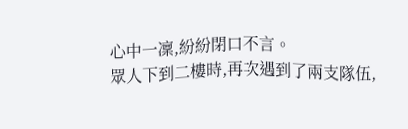心中一凜,紛紛閉口不言。
眾人下到二樓時,再次遇到了兩支隊伍,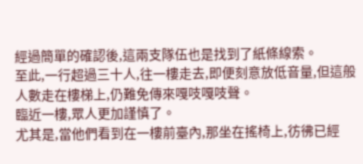經過簡單的確認後,這兩支隊伍也是找到了紙條線索。
至此,一行超過三十人,往一樓走去,即便刻意放低音量,但這般人數走在樓梯上,仍難免傳來嘎吱嘎吱聲。
臨近一樓,眾人更加謹慎了。
尤其是,當他們看到在一樓前臺內,那坐在搖椅上,彷彿已經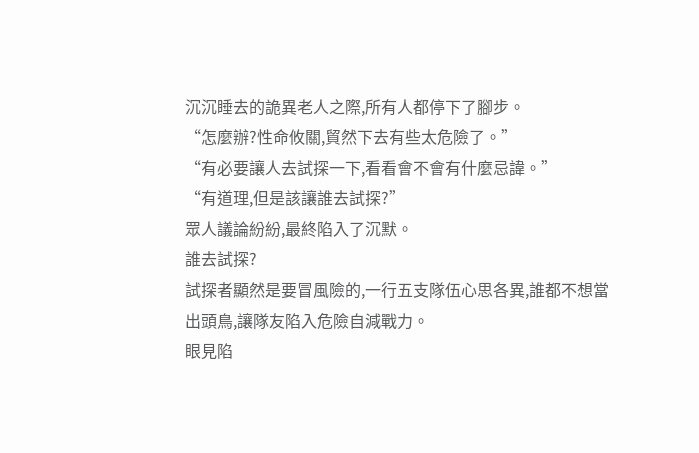沉沉睡去的詭異老人之際,所有人都停下了腳步。
“怎麼辦?性命攸關,貿然下去有些太危險了。”
“有必要讓人去試探一下,看看會不會有什麼忌諱。”
“有道理,但是該讓誰去試探?”
眾人議論紛紛,最終陷入了沉默。
誰去試探?
試探者顯然是要冒風險的,一行五支隊伍心思各異,誰都不想當出頭鳥,讓隊友陷入危險自減戰力。
眼見陷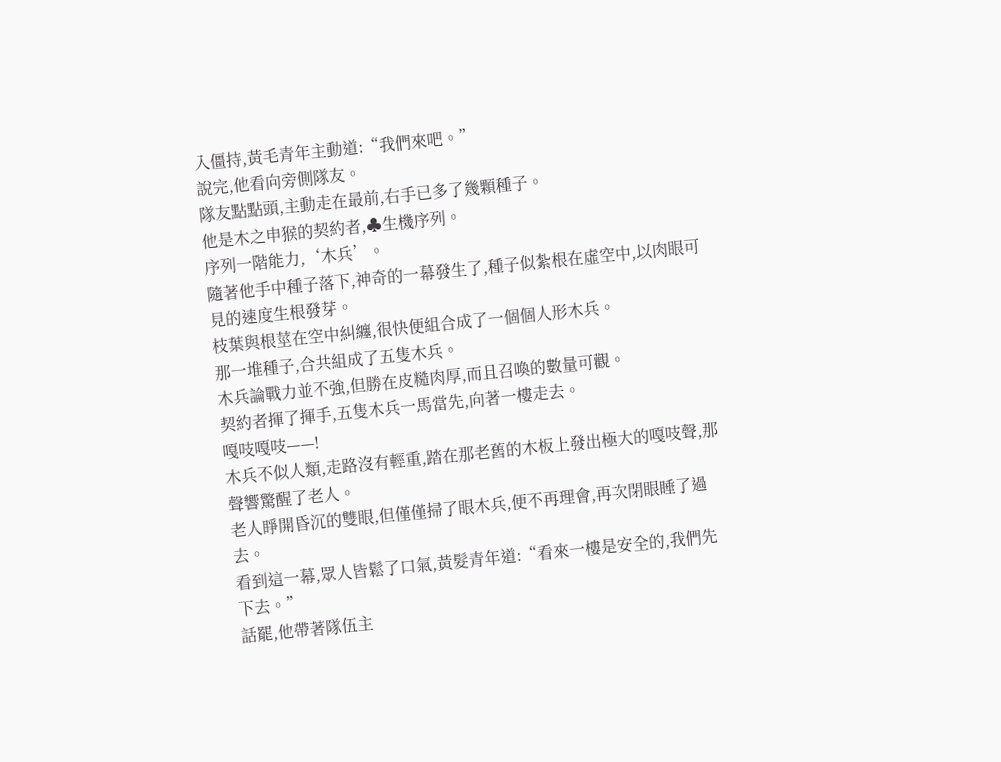入僵持,黃毛青年主動道:“我們來吧。”
說完,他看向旁側隊友。
隊友點點頭,主動走在最前,右手已多了幾顆種子。
他是木之申猴的契約者,♣生機序列。
序列一階能力,‘木兵’。
隨著他手中種子落下,神奇的一幕發生了,種子似紮根在虛空中,以肉眼可見的速度生根發芽。
枝葉與根莖在空中糾纏,很快便組合成了一個個人形木兵。
那一堆種子,合共組成了五隻木兵。
木兵論戰力並不強,但勝在皮糙肉厚,而且召喚的數量可觀。
契約者揮了揮手,五隻木兵一馬當先,向著一樓走去。
嘎吱嘎吱——!
木兵不似人類,走路沒有輕重,踏在那老舊的木板上發出極大的嘎吱聲,那聲響驚醒了老人。
老人睜開昏沉的雙眼,但僅僅掃了眼木兵,便不再理會,再次閉眼睡了過去。
看到這一幕,眾人皆鬆了口氣,黃髮青年道:“看來一樓是安全的,我們先下去。”
話罷,他帶著隊伍主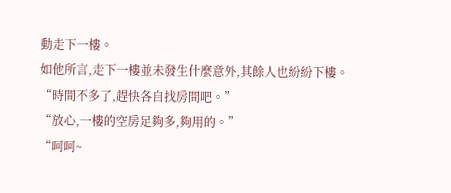動走下一樓。
如他所言,走下一樓並未發生什麼意外,其餘人也紛紛下樓。
“時間不多了,趕快各自找房間吧。”
“放心,一樓的空房足夠多,夠用的。”
“呵呵~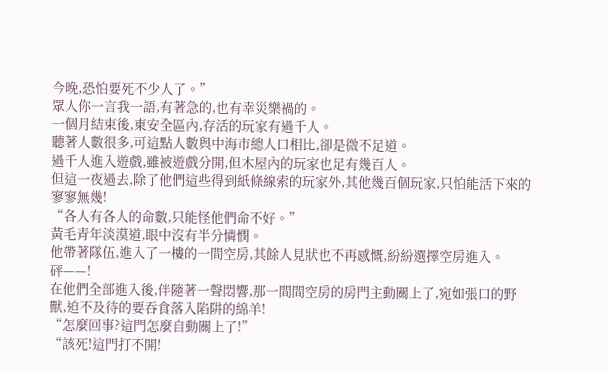今晚,恐怕要死不少人了。”
眾人你一言我一語,有著急的,也有幸災樂禍的。
一個月結束後,東安全區內,存活的玩家有過千人。
聽著人數很多,可這點人數與中海市總人口相比,卻是微不足道。
過千人進入遊戲,雖被遊戲分開,但木屋內的玩家也足有幾百人。
但這一夜過去,除了他們這些得到紙條線索的玩家外,其他幾百個玩家,只怕能活下來的寥寥無幾!
“各人有各人的命數,只能怪他們命不好。”
黃毛青年淡漠道,眼中沒有半分憐憫。
他帶著隊伍,進入了一樓的一間空房,其餘人見狀也不再感慨,紛紛選擇空房進入。
砰——!
在他們全部進入後,伴隨著一聲悶響,那一間間空房的房門主動關上了,宛如張口的野獸,迫不及待的要吞食落入陷阱的綿羊!
“怎麼回事?這門怎麼自動關上了!”
“該死!這門打不開!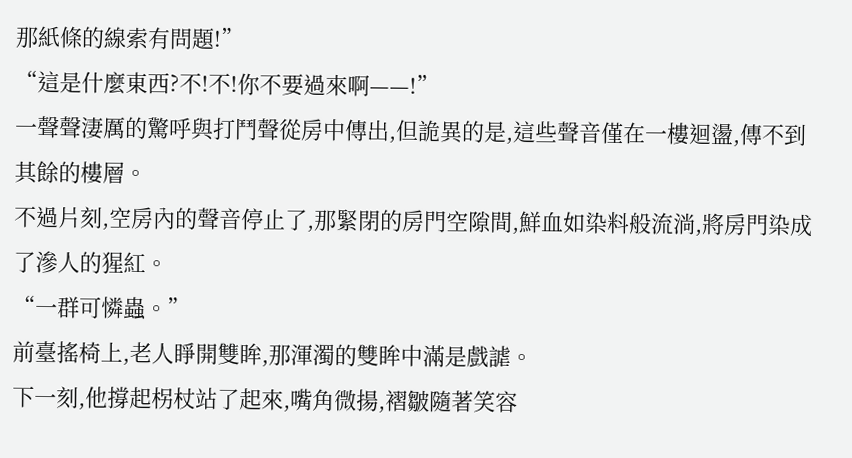那紙條的線索有問題!”
“這是什麼東西?不!不!你不要過來啊——!”
一聲聲淒厲的驚呼與打鬥聲從房中傳出,但詭異的是,這些聲音僅在一樓迴盪,傳不到其餘的樓層。
不過片刻,空房內的聲音停止了,那緊閉的房門空隙間,鮮血如染料般流淌,將房門染成了滲人的猩紅。
“一群可憐蟲。”
前臺搖椅上,老人睜開雙眸,那渾濁的雙眸中滿是戲謔。
下一刻,他撐起柺杖站了起來,嘴角微揚,褶皺隨著笑容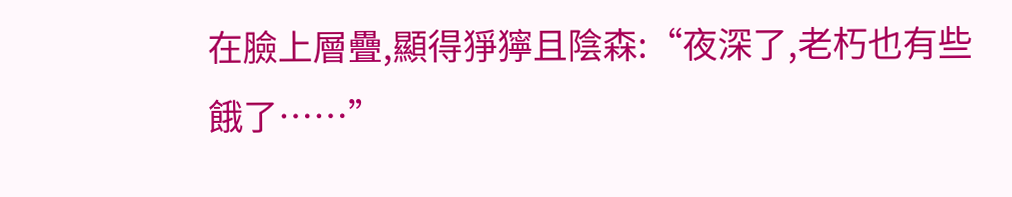在臉上層疊,顯得猙獰且陰森:“夜深了,老朽也有些餓了……”